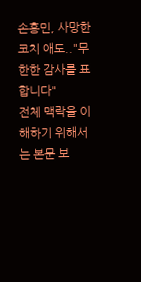손흥민, 사망한 코치 애도.."무한한 감사를 표합니다"
전체 맥락을 이해하기 위해서는 본문 보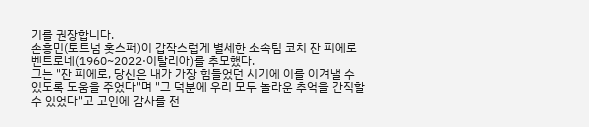기를 권장합니다.
손흥민(토트넘 홋스퍼)이 갑작스럽게 별세한 소속팀 코치 잔 피에로 벤트로네(1960~2022·이탈리아)를 추모했다.
그는 "잔 피에로, 당신은 내가 가장 힘들었던 시기에 이를 이겨낼 수 있도록 도움을 주었다"며 "그 덕분에 우리 모두 놀라운 추억을 간직할 수 있었다"고 고인에 감사를 전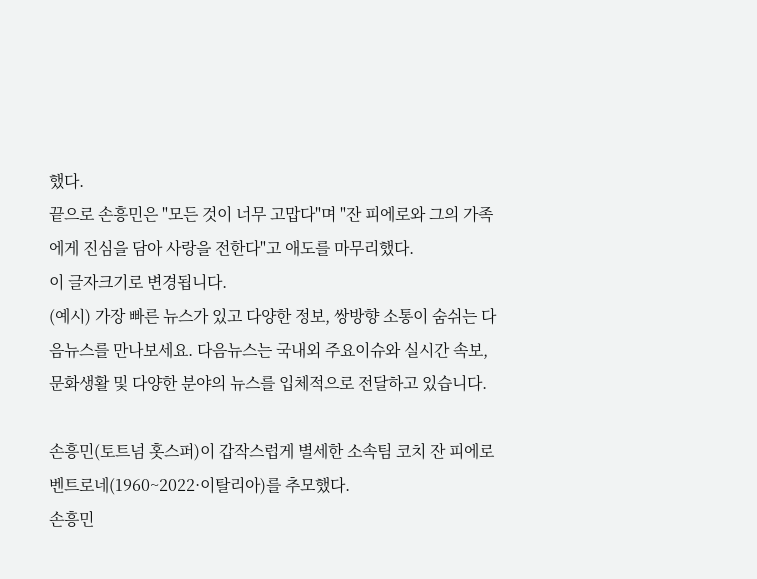했다.
끝으로 손흥민은 "모든 것이 너무 고맙다"며 "잔 피에로와 그의 가족에게 진심을 담아 사랑을 전한다"고 애도를 마무리했다.
이 글자크기로 변경됩니다.
(예시) 가장 빠른 뉴스가 있고 다양한 정보, 쌍방향 소통이 숨쉬는 다음뉴스를 만나보세요. 다음뉴스는 국내외 주요이슈와 실시간 속보, 문화생활 및 다양한 분야의 뉴스를 입체적으로 전달하고 있습니다.

손흥민(토트넘 홋스퍼)이 갑작스럽게 별세한 소속팀 코치 잔 피에로 벤트로네(1960~2022·이탈리아)를 추모했다.
손흥민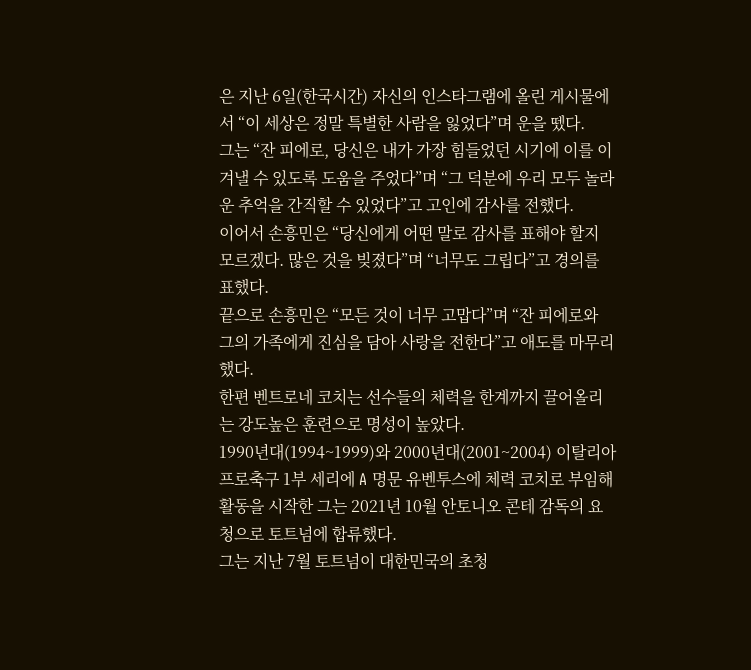은 지난 6일(한국시간) 자신의 인스타그램에 올린 게시물에서 “이 세상은 정말 특별한 사람을 잃었다”며 운을 뗐다.
그는 “잔 피에로, 당신은 내가 가장 힘들었던 시기에 이를 이겨낼 수 있도록 도움을 주었다”며 “그 덕분에 우리 모두 놀라운 추억을 간직할 수 있었다”고 고인에 감사를 전했다.
이어서 손흥민은 “당신에게 어떤 말로 감사를 표해야 할지 모르겠다. 많은 것을 빚졌다”며 “너무도 그립다”고 경의를 표했다.
끝으로 손흥민은 “모든 것이 너무 고맙다”며 “잔 피에로와 그의 가족에게 진심을 담아 사랑을 전한다”고 애도를 마무리했다.
한편 벤트로네 코치는 선수들의 체력을 한계까지 끌어올리는 강도높은 훈련으로 명성이 높았다.
1990년대(1994~1999)와 2000년대(2001~2004) 이탈리아 프로축구 1부 세리에 A 명문 유벤투스에 체력 코치로 부임해 활동을 시작한 그는 2021년 10월 안토니오 콘테 감독의 요청으로 토트넘에 합류했다.
그는 지난 7월 토트넘이 대한민국의 초청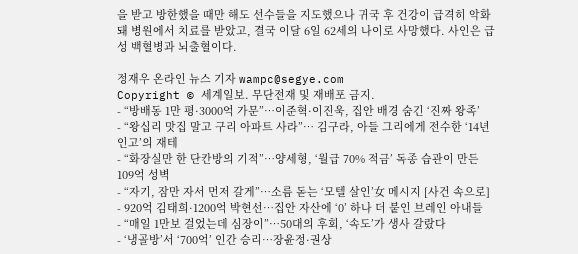을 받고 방한했을 때만 해도 선수들을 지도했으나 귀국 후 건강이 급격히 악화돼 병원에서 치료를 받았고, 결국 이달 6일 62세의 나이로 사망했다. 사인은 급성 백혈병과 뇌출혈이다.

정재우 온라인 뉴스 기자 wampc@segye.com
Copyright © 세계일보. 무단전재 및 재배포 금지.
- “방배동 1만 평·3000억 가문”…이준혁·이진욱, 집안 배경 숨긴 ‘진짜 왕족’
- “왕십리 맛집 말고 구리 아파트 사라”… 김구라, 아들 그리에게 전수한 ‘14년 인고’의 재테
- “화장실만 한 단칸방의 기적”…양세형, ‘월급 70% 적금’ 독종 습관이 만든 109억 성벽
- “자기, 잠만 자서 먼저 갈게”…소름 돋는 ‘모텔 살인’女 메시지 [사건 속으로]
- 920억 김태희·1200억 박현선…집안 자산에 ‘0’ 하나 더 붙인 브레인 아내들
- “매일 1만보 걸었는데 심장이”…50대의 후회, ‘속도’가 생사 갈랐다
- ‘냉골방’서 ‘700억’ 인간 승리…장윤정·권상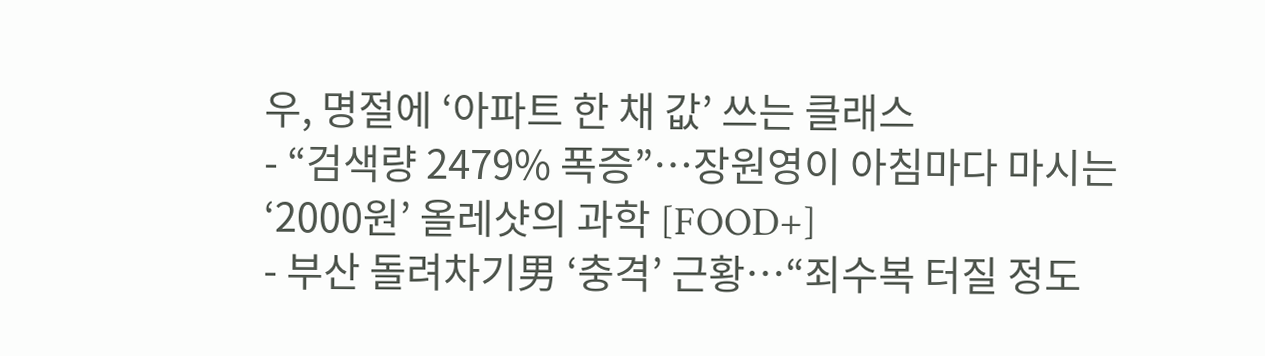우, 명절에 ‘아파트 한 채 값’ 쓰는 클래스
- “검색량 2479% 폭증”…장원영이 아침마다 마시는 ‘2000원’ 올레샷의 과학 [FOOD+]
- 부산 돌려차기男 ‘충격’ 근황…“죄수복 터질 정도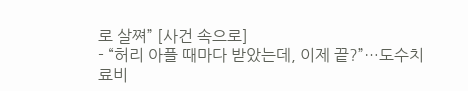로 살쪄” [사건 속으로]
- “허리 아플 때마다 받았는데, 이제 끝?”…도수치료비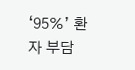‘95%’ 환자 부담